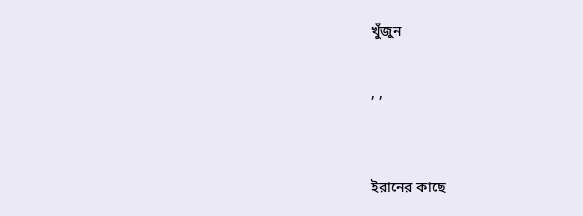খুঁজুন

, ,


ইরানের কাছে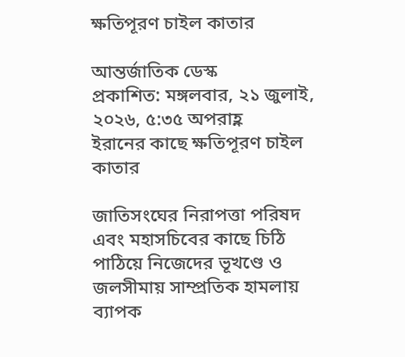ক্ষতিপূরণ চাইল কাতার

আন্তর্জাতিক ডেস্ক
প্রকাশিত: মঙ্গলবার, ২১ জুলাই, ২০২৬, ৫:৩৫ অপরাহ্ণ
ইরানের কাছে ক্ষতিপূরণ চাইল কাতার

জাতিসংঘের নিরাপত্তা পরিষদ এবং মহাসচিবের কাছে চিঠি পাঠিয়ে নিজেদের ভূখণ্ডে ও জলসীমায় সাম্প্রতিক হামলায় ব্যাপক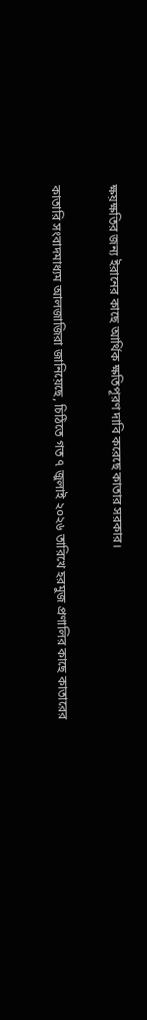ক্ষয়ক্ষতির জন্য ইরানের কাছে আর্থিক ক্ষতিপূরণ দাবি করেছে কাতার সরকার।

কাতারি সংবাদমাধ্যম আলজাজিরা জানিয়েছে, চিঠিতে গত ৭ জুলাই ২০২৬ তারিখে হরমুজ প্রণালির কাছে কাতারের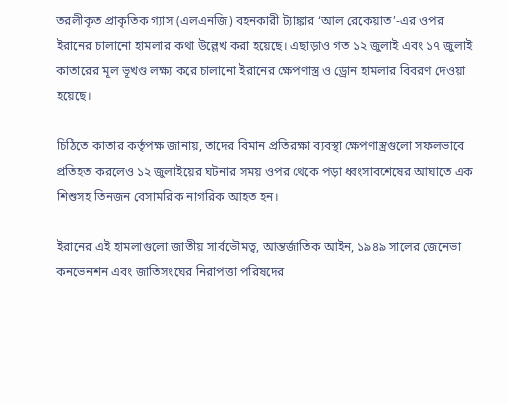তরলীকৃত প্রাকৃতিক গ্যাস (এলএনজি) বহনকারী ট্যাঙ্কার ‘আল রেকেয়াত’-এর ওপর ইরানের চালানো হামলার কথা উল্লেখ করা হয়েছে। এছাড়াও গত ১২ জুলাই এবং ১৭ জুলাই কাতারের মূল ভূখণ্ড লক্ষ্য করে চালানো ইরানের ক্ষেপণাস্ত্র ও ড্রোন হামলার বিবরণ দেওয়া হয়েছে।

চিঠিতে কাতার কর্তৃপক্ষ জানায়, তাদের বিমান প্রতিরক্ষা ব্যবস্থা ক্ষেপণাস্ত্রগুলো সফলভাবে প্রতিহত করলেও ১২ জুলাইয়ের ঘটনার সময় ওপর থেকে পড়া ধ্বংসাবশেষের আঘাতে এক শিশুসহ তিনজন বেসামরিক নাগরিক আহত হন।

ইরানের এই হামলাগুলো জাতীয় সার্বভৌমত্ব, আন্তর্জাতিক আইন, ১৯৪৯ সালের জেনেভা কনভেনশন এবং জাতিসংঘের নিরাপত্তা পরিষদের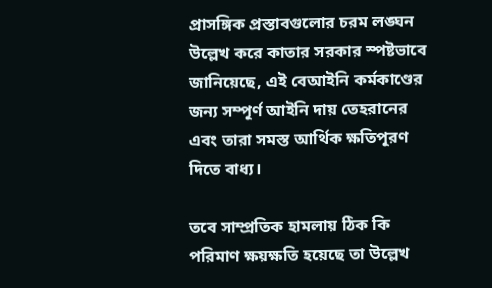প্রাসঙ্গিক প্রস্তাবগুলোর চরম লঙ্ঘন উল্লেখ করে কাতার সরকার স্পষ্টভাবে জানিয়েছে, এই বেআইনি কর্মকাণ্ডের জন্য সম্পূর্ণ আইনি দায় তেহরানের এবং তারা সমস্ত আর্থিক ক্ষতিপূরণ দিতে বাধ্য।

তবে সাম্প্রতিক হামলায় ঠিক কি পরিমাণ ক্ষয়ক্ষতি হয়েছে তা উল্লেখ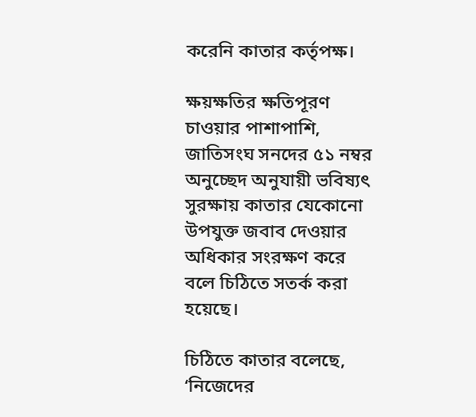করেনি কাতার কর্তৃপক্ষ।

ক্ষয়ক্ষতির ক্ষতিপূরণ চাওয়ার পাশাপাশি, জাতিসংঘ সনদের ৫১ নম্বর অনুচ্ছেদ অনুযায়ী ভবিষ্যৎ সুরক্ষায় কাতার যেকোনো উপযুক্ত জবাব দেওয়ার অধিকার সংরক্ষণ করে বলে চিঠিতে সতর্ক করা হয়েছে।

চিঠিতে কাতার বলেছে, ‘নিজেদের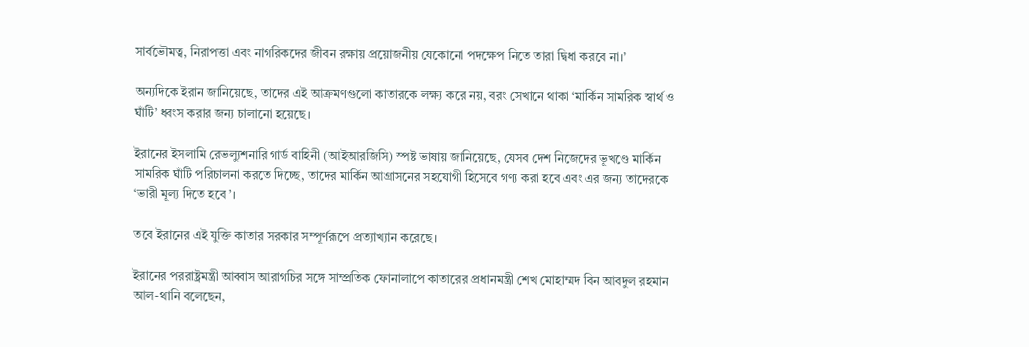সার্বভৌমত্ব, নিরাপত্তা এবং নাগরিকদের জীবন রক্ষায় প্রয়োজনীয় যেকোনো পদক্ষেপ নিতে তারা দ্বিধা করবে না।’

অন্যদিকে ইরান জানিয়েছে, তাদের এই আক্রমণগুলো কাতারকে লক্ষ্য করে নয়, বরং সেখানে থাকা ‘মার্কিন সামরিক স্বার্থ ও ঘাঁটি’ ধ্বংস করার জন্য চালানো হয়েছে।

ইরানের ইসলামি রেভল্যুশনারি গার্ড বাহিনী (আইআরজিসি) স্পষ্ট ভাষায় জানিয়েছে, যেসব দেশ নিজেদের ভূখণ্ডে মার্কিন সামরিক ঘাঁটি পরিচালনা করতে দিচ্ছে, তাদের মার্কিন আগ্রাসনের সহযোগী হিসেবে গণ্য করা হবে এবং এর জন্য তাদেরকে ‘ভারী মূল্য দিতে হবে’।

তবে ইরানের এই যুক্তি কাতার সরকার সম্পূর্ণরূপে প্রত্যাখ্যান করেছে।

ইরানের পররাষ্ট্রমন্ত্রী আব্বাস আরাগচির সঙ্গে সাম্প্রতিক ফোনালাপে কাতারের প্রধানমন্ত্রী শেখ মোহাম্মদ বিন আবদুল রহমান আল-থানি বলেছেন,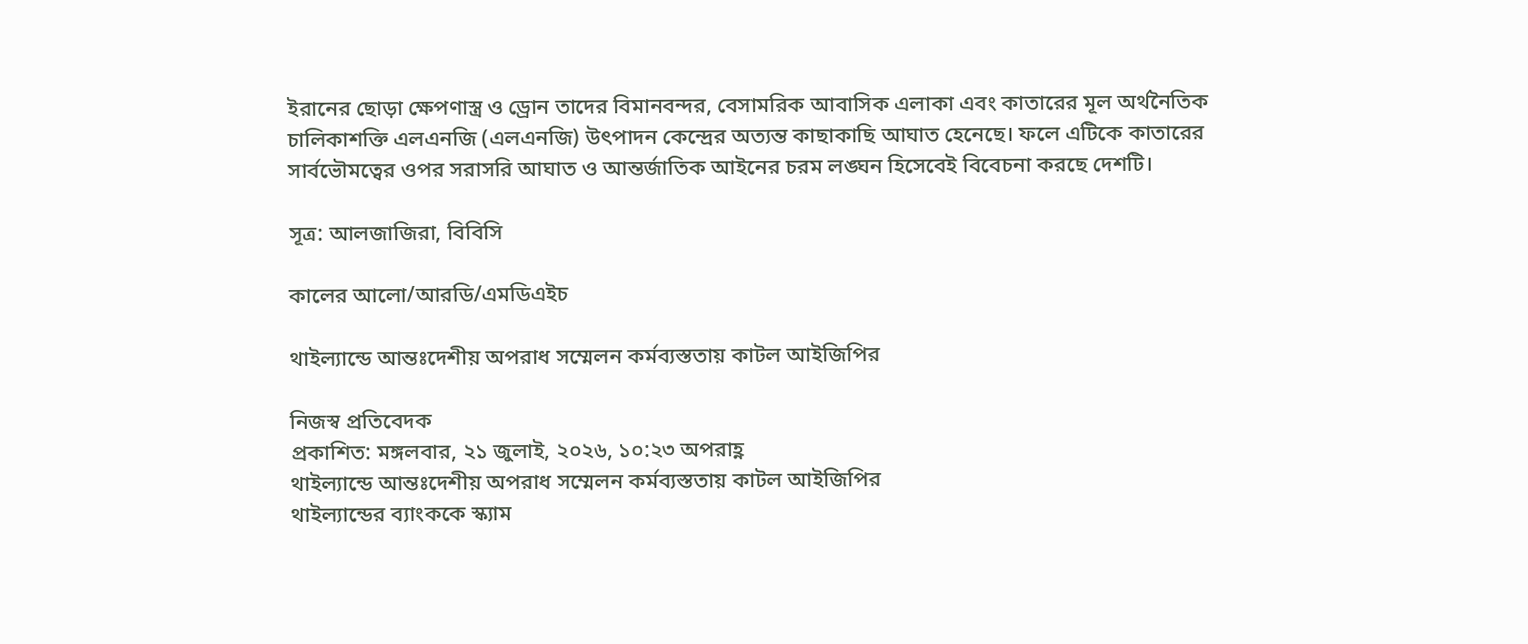ইরানের ছোড়া ক্ষেপণাস্ত্র ও ড্রোন তাদের বিমানবন্দর, বেসামরিক আবাসিক এলাকা এবং কাতারের মূল অর্থনৈতিক চালিকাশক্তি এলএনজি (এলএনজি) উৎপাদন কেন্দ্রের অত্যন্ত কাছাকাছি আঘাত হেনেছে। ফলে এটিকে কাতারের সার্বভৌমত্বের ওপর সরাসরি আঘাত ও আন্তর্জাতিক আইনের চরম লঙ্ঘন হিসেবেই বিবেচনা করছে দেশটি।

সূত্র: আলজাজিরা, বিবিসি

কালের আলো/আরডি/এমডিএইচ

থাইল্যান্ডে আন্তঃদেশীয় অপরাধ সম্মেলন কর্মব্যস্ততায় কাটল আইজিপির

নিজস্ব প্রতিবেদক
প্রকাশিত: মঙ্গলবার, ২১ জুলাই, ২০২৬, ১০:২৩ অপরাহ্ণ
থাইল্যান্ডে আন্তঃদেশীয় অপরাধ সম্মেলন কর্মব্যস্ততায় কাটল আইজিপির
থাইল্যান্ডের ব্যাংককে স্ক্যাম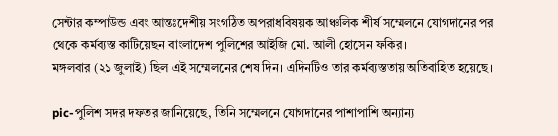সেন্টার কম্পাউন্ড এবং আন্তঃদেশীয় সংগঠিত অপরাধবিষয়ক আঞ্চলিক শীর্ষ সম্মেলনে যোগদানের পর থেকে কর্মব্যস্ত কাটিয়েছন বাংলাদেশ পুলিশের আইজি মো. আলী হোসেন ফকির।
মঙ্গলবার (২১ জুলাই) ছিল এই সম্মেলনের শেষ দিন। এদিনটিও তার কর্মব্যস্ততায় অতিবাহিত হয়েছে।

pic-পুলিশ সদর দফতর জানিয়েছে, তিনি সম্মেলনে যোগদানের পাশাপাশি অন্যান্য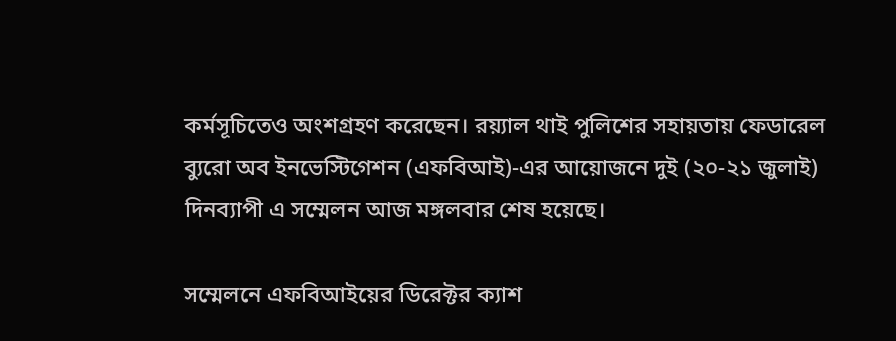কর্মসূচিতেও অংশগ্রহণ করেছেন। রয়্যাল থাই পুলিশের সহায়তায় ফেডারেল ব্যুরো অব ইনভেস্টিগেশন (এফবিআই)-এর আয়োজনে দুই (২০-২১ জুলাই) দিনব্যাপী এ সম্মেলন আজ মঙ্গলবার শেষ হয়েছে।

সম্মেলনে এফবিআইয়ের ডিরেক্টর ক্যাশ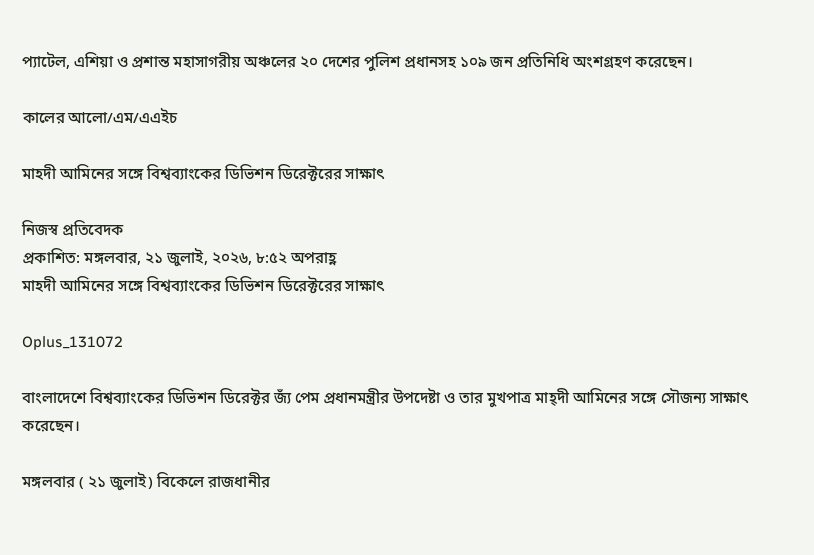প্যাটেল, এশিয়া ও প্রশান্ত মহাসাগরীয় অঞ্চলের ২০ দেশের পুলিশ প্রধানসহ ১০৯ জন প্রতিনিধি অংশগ্রহণ করেছেন।

কালের আলো/এম/এএইচ

মাহদী আমিনের সঙ্গে বিশ্বব্যাংকের ডিভিশন ডিরেক্টরের সাক্ষাৎ

নিজস্ব প্রতিবেদক
প্রকাশিত: মঙ্গলবার, ২১ জুলাই, ২০২৬, ৮:৫২ অপরাহ্ণ
মাহদী আমিনের সঙ্গে বিশ্বব্যাংকের ডিভিশন ডিরেক্টরের সাক্ষাৎ

Oplus_131072

বাংলাদেশে বিশ্বব্যাংকের ডিভিশন ডিরেক্টর জ্যঁ পেম প্রধানমন্ত্রীর উপদেষ্টা ও তার মুখপাত্র মাহ্দী আমিনের সঙ্গে সৌজন্য সাক্ষাৎ করেছেন।

মঙ্গলবার ( ২১ জুলাই) বিকেলে রাজধানীর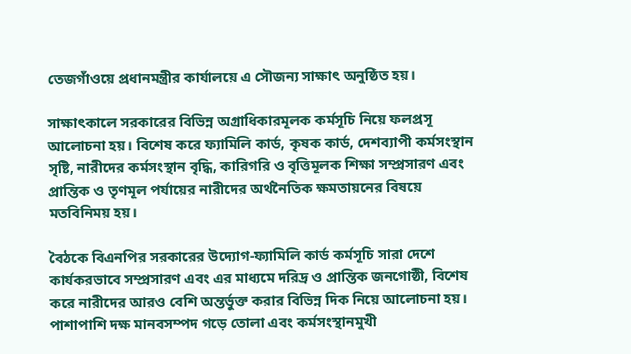তেজগাঁওয়ে প্রধানমন্ত্রীর কার্যালয়ে এ সৌজন্য সাক্ষাৎ অনুষ্ঠিত হয়।

সাক্ষাৎকালে সরকারের বিভিন্ন অগ্রাধিকারমূলক কর্মসূচি নিয়ে ফলপ্রসূ আলোচনা হয়। বিশেষ করে ফ্যামিলি কার্ড, কৃষক কার্ড, দেশব্যাপী কর্মসংস্থান সৃষ্টি, নারীদের কর্মসংস্থান বৃদ্ধি, কারিগরি ও বৃত্তিমূলক শিক্ষা সম্প্রসারণ এবং প্রান্তিক ও তৃণমূল পর্যায়ের নারীদের অর্থনৈতিক ক্ষমতায়নের বিষয়ে মতবিনিময় হয়।

বৈঠকে বিএনপির সরকারের উদ্যোগ-ফ্যামিলি কার্ড কর্মসূচি সারা দেশে কার্যকরভাবে সম্প্রসারণ এবং এর মাধ্যমে দরিদ্র ও প্রান্তিক জনগোষ্ঠী, বিশেষ করে নারীদের আরও বেশি অন্তর্ভুক্ত করার বিভিন্ন দিক নিয়ে আলোচনা হয়। পাশাপাশি দক্ষ মানবসম্পদ গড়ে তোলা এবং কর্মসংস্থানমুখী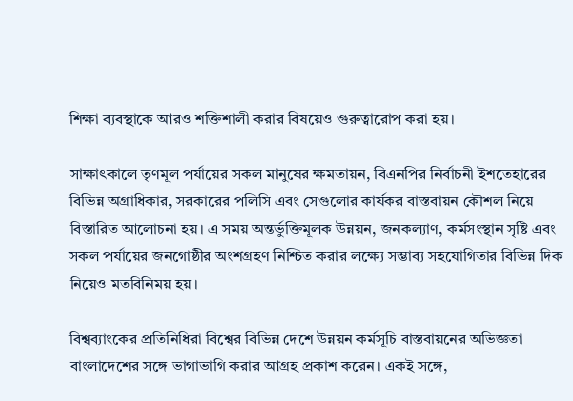শিক্ষা ব্যবস্থাকে আরও শক্তিশালী করার বিষয়েও গুরুত্বারোপ করা হয়।

সাক্ষাৎকালে তৃণমূল পর্যায়ের সকল মানুষের ক্ষমতায়ন, বিএনপির নির্বাচনী ইশতেহারের বিভিন্ন অগ্রাধিকার, সরকারের পলিসি এবং সেগুলোর কার্যকর বাস্তবায়ন কৌশল নিয়ে বিস্তারিত আলোচনা হয়। এ সময় অন্তর্ভুক্তিমূলক উন্নয়ন, জনকল্যাণ, কর্মসংস্থান সৃষ্টি এবং সকল পর্যায়ের জনগোষ্ঠীর অংশগ্রহণ নিশ্চিত করার লক্ষ্যে সম্ভাব্য সহযোগিতার বিভিন্ন দিক নিয়েও মতবিনিময় হয়।

বিশ্বব্যাংকের প্রতিনিধিরা বিশ্বের বিভিন্ন দেশে উন্নয়ন কর্মসূচি বাস্তবায়নের অভিজ্ঞতা বাংলাদেশের সঙ্গে ভাগাভাগি করার আগ্রহ প্রকাশ করেন। একই সঙ্গে,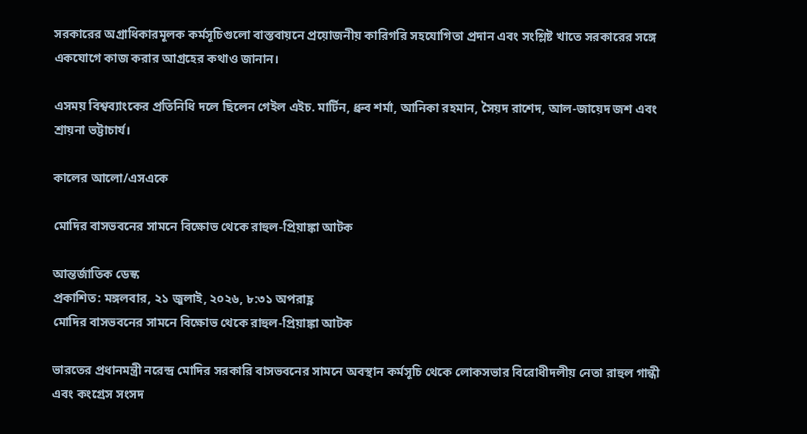সরকারের অগ্রাধিকারমূলক কর্মসূচিগুলো বাস্তবায়নে প্রয়োজনীয় কারিগরি সহযোগিতা প্রদান এবং সংশ্লিষ্ট খাতে সরকারের সঙ্গে একযোগে কাজ করার আগ্রহের কথাও জানান।

এসময় বিশ্বব্যাংকের প্রতিনিধি দলে ছিলেন গেইল এইচ. মার্টিন, ধ্রুব শর্মা, আনিকা রহমান, সৈয়দ রাশেদ, আল-জায়েদ জশ এবং শ্রায়না ভট্টাচার্য।

কালের আলো/এসএকে

মোদির বাসভবনের সামনে বিক্ষোভ থেকে রাহুল-প্রিয়াঙ্কা আটক

আন্তর্জাতিক ডেস্ক
প্রকাশিত: মঙ্গলবার, ২১ জুলাই, ২০২৬, ৮:৩১ অপরাহ্ণ
মোদির বাসভবনের সামনে বিক্ষোভ থেকে রাহুল-প্রিয়াঙ্কা আটক

ভারতের প্রধানমন্ত্রী নরেন্দ্র মোদির সরকারি বাসভবনের সামনে অবস্থান কর্মসূচি থেকে লোকসভার বিরোধীদলীয় নেতা রাহুল গান্ধী এবং কংগ্রেস সংসদ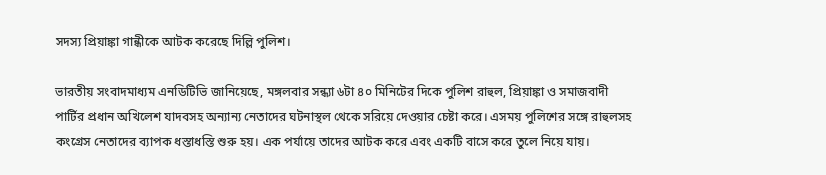সদস্য প্রিয়াঙ্কা গান্ধীকে আটক করেছে দিল্লি পুলিশ।

ভারতীয় সংবাদমাধ্যম এনডিটিভি জানিয়েছে, মঙ্গলবার সন্ধ্যা ৬টা ৪০ মিনিটের দিকে পুলিশ রাহুল, প্রিয়াঙ্কা ও সমাজবাদী পার্টির প্রধান অখিলেশ যাদবসহ অন্যান্য নেতাদের ঘটনাস্থল থেকে সরিয়ে দেওয়ার চেষ্টা করে। এসময় পুলিশের সঙ্গে রাহুলসহ কংগ্রেস নেতাদের ব্যাপক ধস্তাধস্তি শুরু হয়। এক পর্যায়ে তাদের আটক করে এবং একটি বাসে করে তুলে নিয়ে যায়।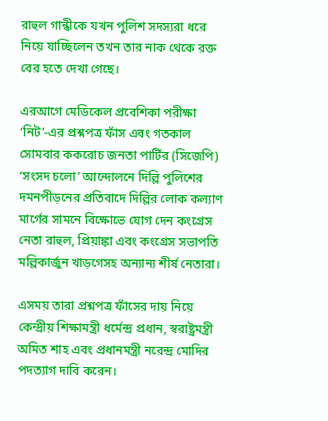রাহুল গান্ধীকে যখন পুলিশ সদস্যরা ধরে নিয়ে যাচ্ছিলেন তখন তার নাক থেকে রক্ত বের হতে দেখা গেছে।

এরআগে মেডিকেল প্রবেশিকা পরীক্ষা ‘নিট’-এর প্রশ্নপত্র ফাঁস এবং গতকাল সোমবার ককরোচ জনতা পার্টির (সিজেপি) ‘সংসদ চলো’ আন্দোলনে দিল্লি পুলিশের দমনপীড়নের প্রতিবাদে দিল্লির লোক কল্যাণ মার্গের সামনে বিক্ষোভে যোগ দেন কংগ্রেস নেতা রাহুল, প্রিয়াঙ্কা এবং কংগ্রেস সভাপতি মল্লিকার্জুন খাড়গেসহ অন্যান্য শীর্ষ নেতারা।

এসময় তারা প্রশ্নপত্র ফাঁসের দায় নিয়ে কেন্দ্রীয় শিক্ষামন্ত্রী ধর্মেন্দ্র প্রধান, স্বরাষ্ট্রমন্ত্রী অমিত শাহ এবং প্রধানমন্ত্রী নরেন্দ্র মোদির পদত্যাগ দাবি করেন।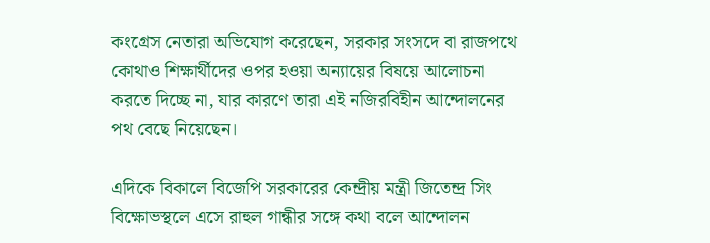কংগ্রেস নেতারা অভিযোগ করেছেন, সরকার সংসদে বা রাজপথে কোথাও শিক্ষার্থীদের ওপর হওয়া অন্যায়ের বিষয়ে আলোচনা করতে দিচ্ছে না, যার কারণে তারা এই নজিরবিহীন আন্দোলনের পথ বেছে নিয়েছেন।

এদিকে বিকালে বিজেপি সরকারের কেন্দ্রীয় মন্ত্রী জিতেন্দ্র সিং বিক্ষোভস্থলে এসে রাহুল গান্ধীর সঙ্গে কথা বলে আন্দোলন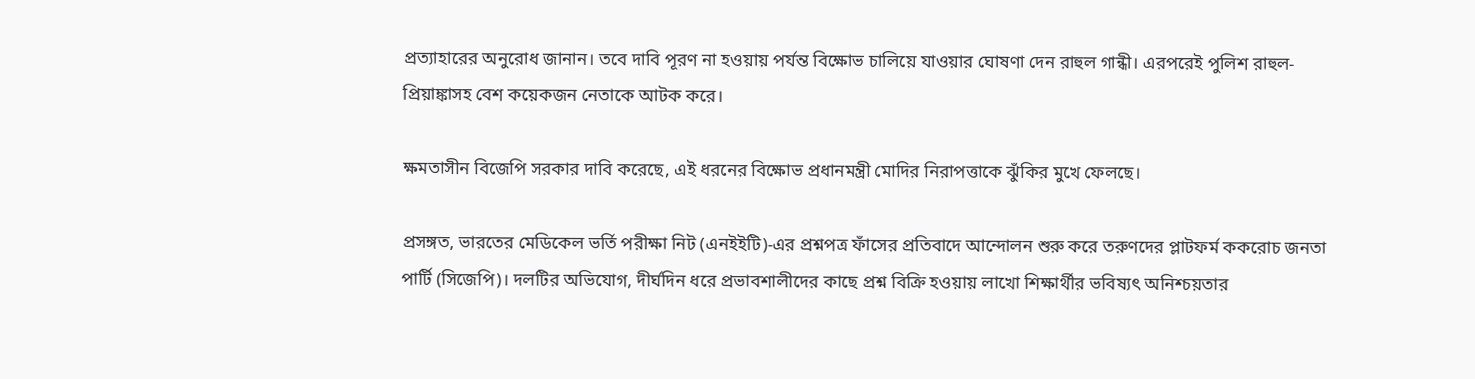প্রত্যাহারের অনুরোধ জানান। তবে দাবি পূরণ না হওয়ায় পর্যন্ত বিক্ষোভ চালিয়ে যাওয়ার ঘোষণা দেন রাহুল গান্ধী। এরপরেই পুলিশ রাহুল-প্রিয়াঙ্কাসহ বেশ কয়েকজন নেতাকে আটক করে।

ক্ষমতাসীন বিজেপি সরকার দাবি করেছে, এই ধরনের বিক্ষোভ প্রধানমন্ত্রী মোদির নিরাপত্তাকে ঝুঁকির মুখে ফেলছে।

প্রসঙ্গত, ভারতের মেডিকেল ভর্তি পরীক্ষা নিট (এনইইটি)-এর প্রশ্নপত্র ফাঁসের প্রতিবাদে আন্দোলন শুরু করে তরুণদের প্লাটফর্ম ককরোচ জনতা পার্টি (সিজেপি)। দলটির অভিযোগ, দীর্ঘদিন ধরে প্রভাবশালীদের কাছে প্রশ্ন বিক্রি হওয়ায় লাখো শিক্ষার্থীর ভবিষ্যৎ অনিশ্চয়তার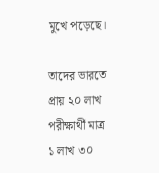মুখে পড়েছে।

তাদের ভারতে প্রায় ২০ লাখ পরীক্ষার্থী মাত্র ১ লাখ ৩০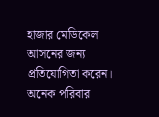হাজার মেডিকেল আসনের জন্য প্রতিযোগিতা করেন। অনেক পরিবার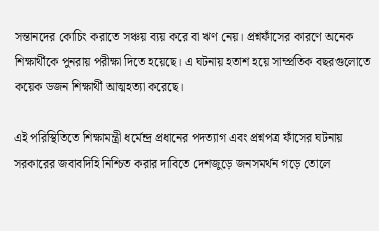সন্তানদের কোচিং করাতে সঞ্চয় ব্যয় করে বা ঋণ নেয়। প্রশ্নফাঁসের কারণে অনেক শিক্ষার্থীকে পুনরায় পরীক্ষা দিতে হয়েছে। এ ঘটনায় হতাশ হয়ে সাম্প্রতিক বছরগুলোতে কয়েক ডজন শিক্ষার্থী আত্মহত্যা করেছে।

এই পরিস্থিতিতে শিক্ষামন্ত্রী ধর্মেন্দ্র প্রধানের পদত্যাগ এবং প্রশ্নপত্র ফাঁসের ঘটনায় সরকারের জবাবদিহি নিশ্চিত করার দাবিতে দেশজুড়ে জনসমর্থন গড়ে তোলে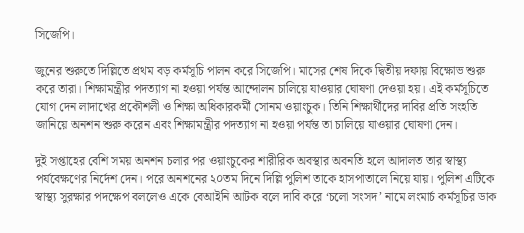সিজেপি।

জুনের শুরুতে দিল্লিতে প্রথম বড় কর্মসূচি পালন করে সিজেপি। মাসের শেষ দিকে দ্বিতীয় দফায় বিক্ষোভ শুরু করে তারা। শিক্ষামন্ত্রীর পদত্যাগ না হওয়া পর্যন্ত আন্দোলন চালিয়ে যাওয়ার ঘোষণা দেওয়া হয়। এই কর্মসূচিতে যোগ দেন লাদাখের প্রকৌশলী ও শিক্ষা অধিকারকর্মী সোনম ওয়াংচুক। তিনি শিক্ষার্থীদের দাবির প্রতি সংহতি জানিয়ে অনশন শুরু করেন এবং শিক্ষামন্ত্রীর পদত্যাগ না হওয়া পর্যন্ত তা চালিয়ে যাওয়ার ঘোষণা দেন।

দুই সপ্তাহের বেশি সময় অনশন চলার পর ওয়াংচুকের শারীরিক অবস্থার অবনতি হলে আদালত তার স্বাস্থ্য পর্যবেক্ষণের নির্দেশ দেন। পরে অনশনের ২০তম দিনে দিল্লি পুলিশ তাকে হাসপাতালে নিয়ে যায়। পুলিশ এটিকে স্বাস্থ্য সুরক্ষার পদক্ষেপ বললেও একে বেআইনি আটক বলে দাবি করে ‘চলো সংসদ’ নামে লংমার্চ কর্মসূচির ডাক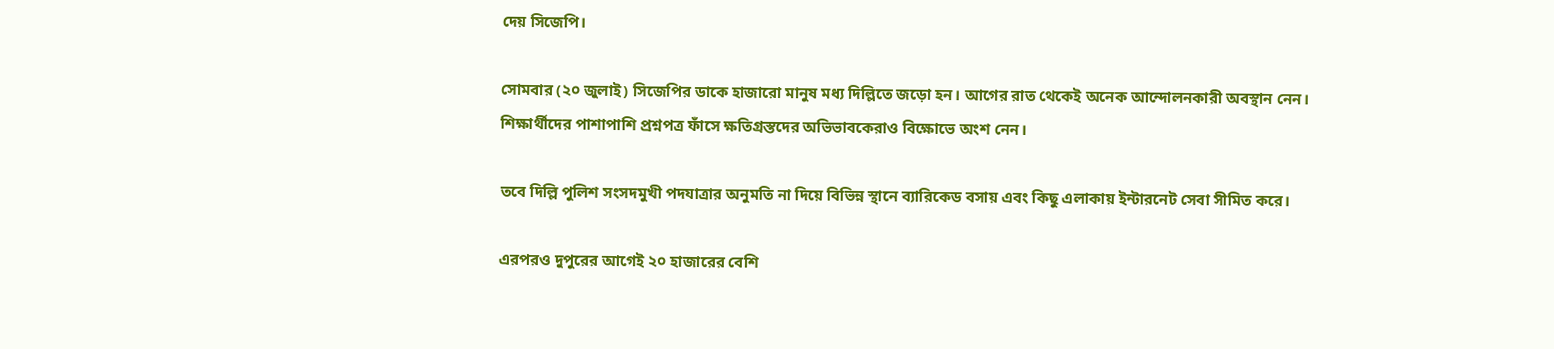দেয় সিজেপি।

সোমবার (২০ জুলাই) সিজেপির ডাকে হাজারো মানুষ মধ্য দিল্লিতে জড়ো হন। আগের রাত থেকেই অনেক আন্দোলনকারী অবস্থান নেন। শিক্ষার্থীদের পাশাপাশি প্রশ্নপত্র ফাঁসে ক্ষতিগ্রস্তদের অভিভাবকেরাও বিক্ষোভে অংশ নেন।

তবে দিল্লি পুলিশ সংসদমুখী পদযাত্রার অনুমতি না দিয়ে বিভিন্ন স্থানে ব্যারিকেড বসায় এবং কিছু এলাকায় ইন্টারনেট সেবা সীমিত করে।

এরপরও দুপুরের আগেই ২০ হাজারের বেশি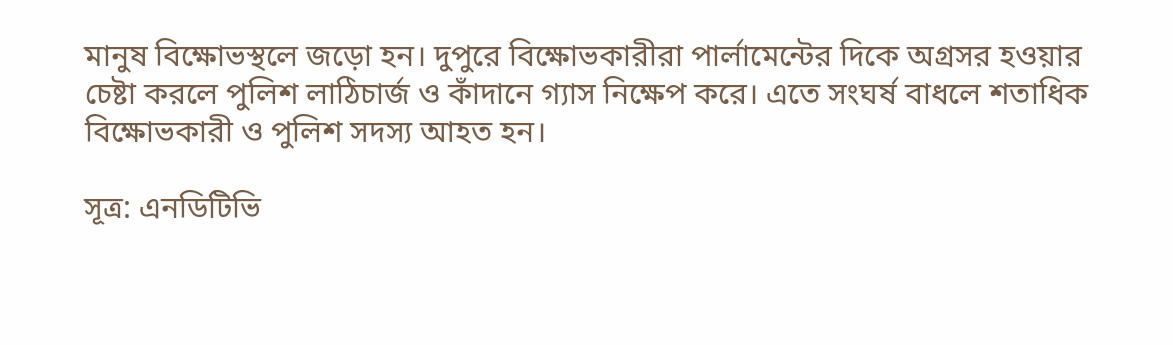মানুষ বিক্ষোভস্থলে জড়ো হন। দুপুরে বিক্ষোভকারীরা পার্লামেন্টের দিকে অগ্রসর হওয়ার চেষ্টা করলে পুলিশ লাঠিচার্জ ও কাঁদানে গ্যাস নিক্ষেপ করে। এতে সংঘর্ষ বাধলে শতাধিক বিক্ষোভকারী ও পুলিশ সদস্য আহত হন।

সূত্র: এনডিটিভি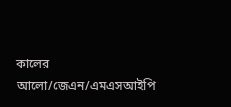কালের আলো/জেএন/এমএসআইপি